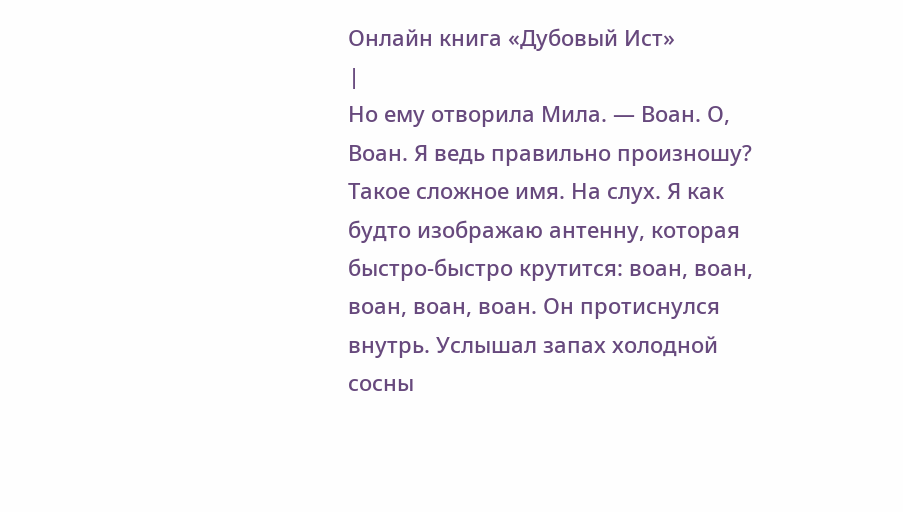Онлайн книга «Дубовый Ист»
|
Но ему отворила Мила. — Воан. О, Воан. Я ведь правильно произношу? Такое сложное имя. На слух. Я как будто изображаю антенну, которая быстро-быстро крутится: воан, воан, воан, воан, воан. Он протиснулся внутрь. Услышал запах холодной сосны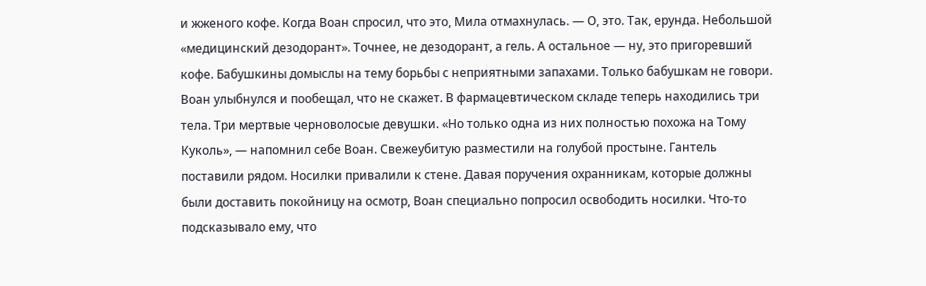и жженого кофе. Когда Воан спросил, что это, Мила отмахнулась. — О, это. Так, ерунда. Небольшой «медицинский дезодорант». Точнее, не дезодорант, а гель. А остальное — ну, это пригоревший кофе. Бабушкины домыслы на тему борьбы с неприятными запахами. Только бабушкам не говори. Воан улыбнулся и пообещал, что не скажет. В фармацевтическом складе теперь находились три тела. Три мертвые черноволосые девушки. «Но только одна из них полностью похожа на Тому Куколь», — напомнил себе Воан. Свежеубитую разместили на голубой простыне. Гантель поставили рядом. Носилки привалили к стене. Давая поручения охранникам, которые должны были доставить покойницу на осмотр, Воан специально попросил освободить носилки. Что-то подсказывало ему, что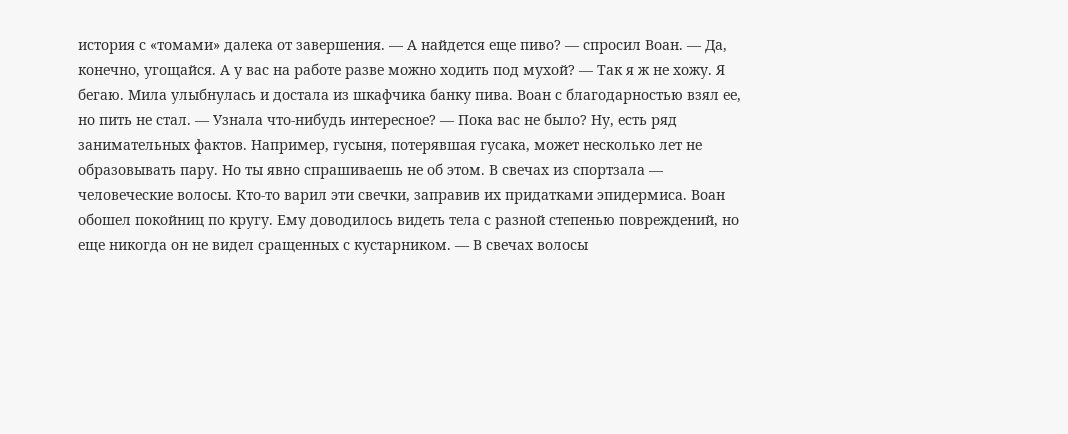история с «томами» далека от завершения. — А найдется еще пиво? — спросил Воан. — Да, конечно, угощайся. А у вас на работе разве можно ходить под мухой? — Так я ж не хожу. Я бегаю. Мила улыбнулась и достала из шкафчика банку пива. Воан с благодарностью взял ее, но пить не стал. — Узнала что-нибудь интересное? — Пока вас не было? Ну, есть ряд занимательных фактов. Например, гусыня, потерявшая гусака, может несколько лет не образовывать пару. Но ты явно спрашиваешь не об этом. В свечах из спортзала — человеческие волосы. Кто-то варил эти свечки, заправив их придатками эпидермиса. Воан обошел покойниц по кругу. Ему доводилось видеть тела с разной степенью повреждений, но еще никогда он не видел сращенных с кустарником. — В свечах волосы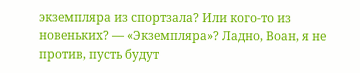экземпляра из спортзала? Или кого-то из новеньких? — «Экземпляра»? Ладно, Воан, я не против, пусть будут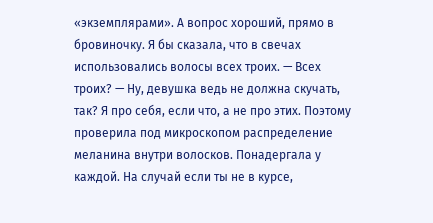«экземплярами». А вопрос хороший, прямо в бровиночку. Я бы сказала, что в свечах использовались волосы всех троих. — Всех троих? — Ну, девушка ведь не должна скучать, так? Я про себя, если что, а не про этих. Поэтому проверила под микроскопом распределение меланина внутри волосков. Понадергала у каждой. На случай если ты не в курсе,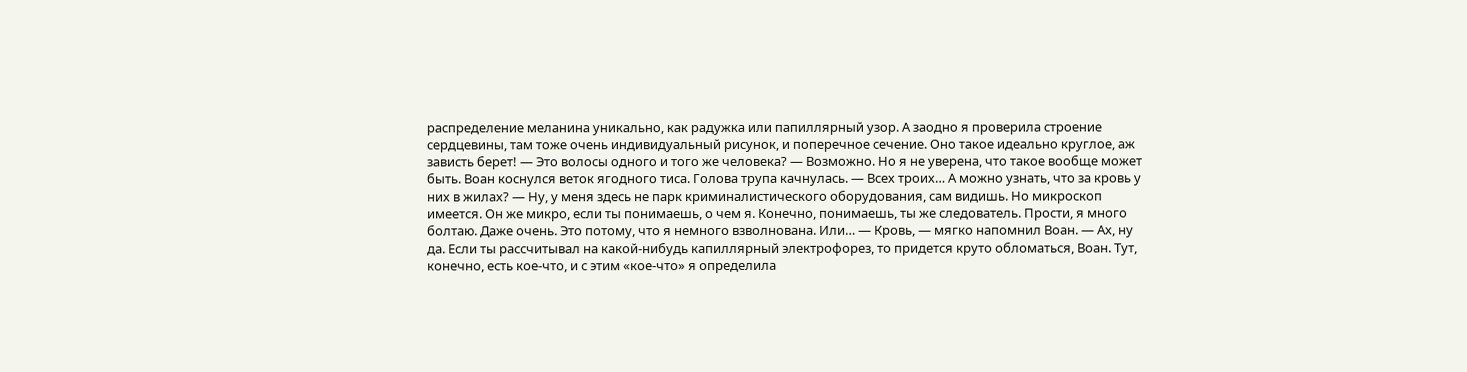распределение меланина уникально, как радужка или папиллярный узор. А заодно я проверила строение сердцевины, там тоже очень индивидуальный рисунок, и поперечное сечение. Оно такое идеально круглое, аж зависть берет! — Это волосы одного и того же человека? — Возможно. Но я не уверена, что такое вообще может быть. Воан коснулся веток ягодного тиса. Голова трупа качнулась. — Всех троих… А можно узнать, что за кровь у них в жилах? — Ну, у меня здесь не парк криминалистического оборудования, сам видишь. Но микроскоп имеется. Он же микро, если ты понимаешь, о чем я. Конечно, понимаешь, ты же следователь. Прости, я много болтаю. Даже очень. Это потому, что я немного взволнована. Или… — Кровь, — мягко напомнил Воан. — Ах, ну да. Если ты рассчитывал на какой-нибудь капиллярный электрофорез, то придется круто обломаться, Воан. Тут, конечно, есть кое-что, и с этим «кое-что» я определила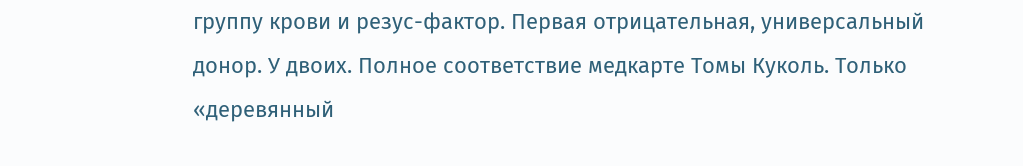группу крови и резус-фактор. Первая отрицательная, универсальный донор. У двоих. Полное соответствие медкарте Томы Куколь. Только «деревянный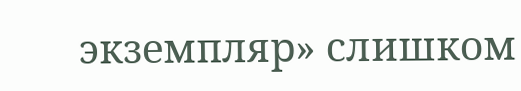экземпляр» слишком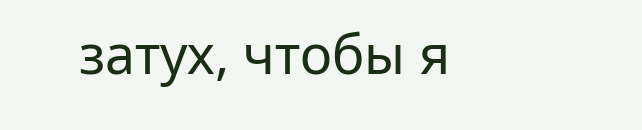затух, чтобы я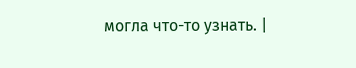могла что-то узнать. |